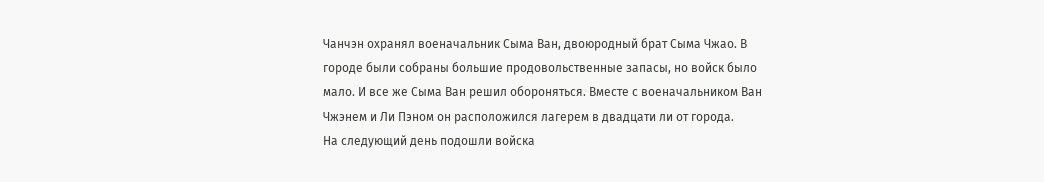Чанчэн охранял военачальник Сыма Ван, двоюродный брат Сыма Чжао. В городе были собраны большие продовольственные запасы, но войск было мало. И все же Сыма Ван решил обороняться. Вместе с военачальником Ван Чжэнем и Ли Пэном он расположился лагерем в двадцати ли от города.
На следующий день подошли войска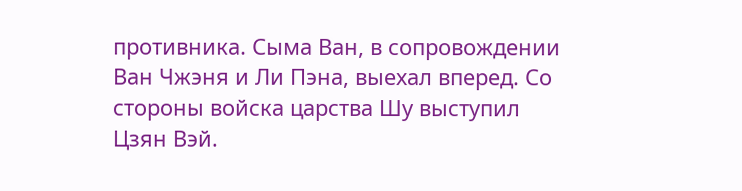противника. Сыма Ван, в сопровождении Ван Чжэня и Ли Пэна, выехал вперед. Со стороны войска царства Шу выступил Цзян Вэй.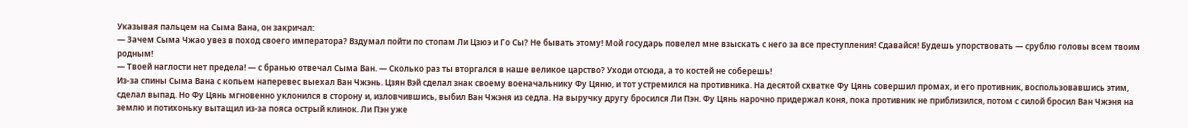Указывая пальцем на Сыма Вана, он закричал:
— Зачем Сыма Чжао увез в поход своего императора? Вздумал пойти по стопам Ли Цзюэ и Го Сы? Не бывать этому! Мой государь повелел мне взыскать с него за все преступления! Сдавайся! Будешь упорствовать — срублю головы всем твоим родным!
— Твоей наглости нет предела! — с бранью отвечал Сыма Ван. — Сколько раз ты вторгался в наше великое царство? Уходи отсюда, а то костей не соберешь!
Из-за спины Сыма Вана с копьем наперевес выехал Ван Чжэнь. Цзян Вэй сделал знак своему военачальнику Фу Цяню, и тот устремился на противника. На десятой схватке Фу Цянь совершил промах, и его противник, воспользовавшись этим, сделал выпад. Но Фу Цянь мгновенно уклонился в сторону и, изловчившись, выбил Ван Чжэня из седла. На выручку другу бросился Ли Пэн. Фу Цянь нарочно придержал коня, пока противник не приблизился, потом с силой бросил Ван Чжэня на землю и потихоньку вытащил из-за пояса острый клинок. Ли Пэн уже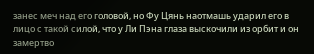занес меч над его головой, но Фу Цянь наотмашь ударил его в лицо с такой силой, что у Ли Пэна глаза выскочили из орбит и он замертво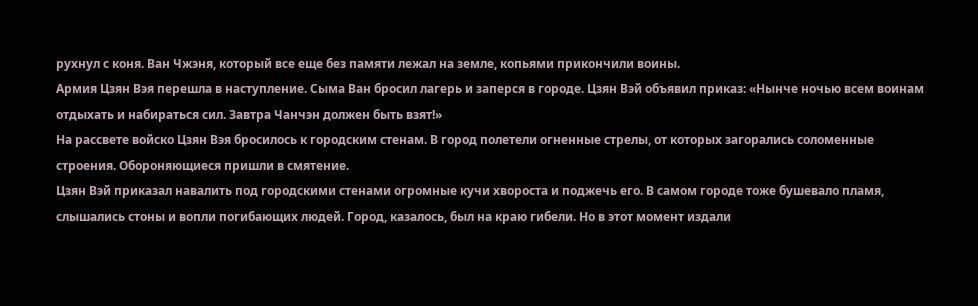рухнул с коня. Ван Чжэня, который все еще без памяти лежал на земле, копьями прикончили воины.
Армия Цзян Вэя перешла в наступление. Сыма Ван бросил лагерь и заперся в городе. Цзян Вэй объявил приказ: «Нынче ночью всем воинам отдыхать и набираться сил. Завтра Чанчэн должен быть взят!»
На рассвете войско Цзян Вэя бросилось к городским стенам. В город полетели огненные стрелы, от которых загорались соломенные строения. Обороняющиеся пришли в смятение.
Цзян Вэй приказал навалить под городскими стенами огромные кучи хвороста и поджечь его. В самом городе тоже бушевало пламя, слышались стоны и вопли погибающих людей. Город, казалось, был на краю гибели. Но в этот момент издали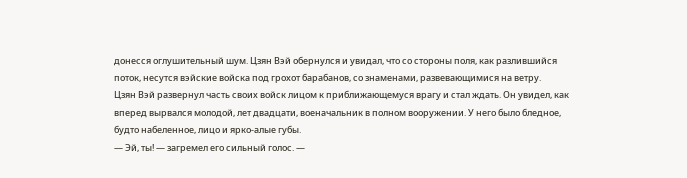донесся оглушительный шум. Цзян Вэй обернулся и увидал, что со стороны поля, как разлившийся поток, несутся вэйские войска под грохот барабанов, со знаменами, развевающимися на ветру.
Цзян Вэй развернул часть своих войск лицом к приближающемуся врагу и стал ждать. Он увидел, как вперед вырвался молодой, лет двадцати, военачальник в полном вооружении. У него было бледное, будто набеленное, лицо и ярко-алые губы.
— Эй, ты! — загремел его сильный голос. —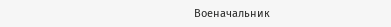Военачальник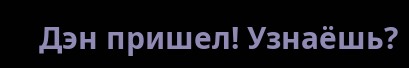Дэн пришел! Узнаёшь?